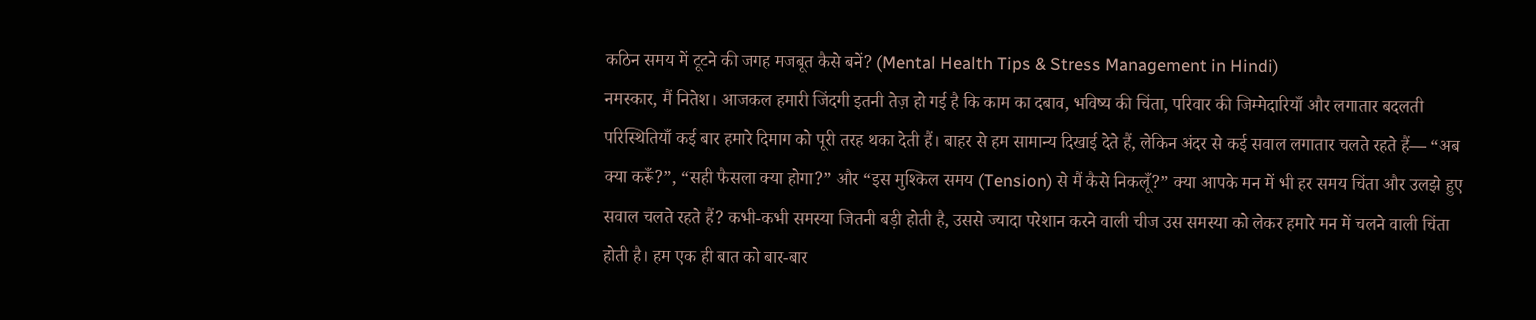कठिन समय में टूटने की जगह मजबूत कैसे बनें? (Mental Health Tips & Stress Management in Hindi)
नमस्कार, मैं नितेश। आजकल हमारी जिंदगी इतनी तेज़ हो गई है कि काम का दबाव, भविष्य की चिंता, परिवार की जिम्मेदारियाँ और लगातार बदलती परिस्थितियाँ कई बार हमारे दिमाग को पूरी तरह थका देती हैं। बाहर से हम सामान्य दिखाई देते हैं, लेकिन अंदर से कई सवाल लगातार चलते रहते हैं— “अब क्या करूँ?”, “सही फैसला क्या होगा?” और “इस मुश्किल समय (Tension) से मैं कैसे निकलूँ?” क्या आपके मन में भी हर समय चिंता और उलझे हुए सवाल चलते रहते हैं? कभी-कभी समस्या जितनी बड़ी होती है, उससे ज्यादा परेशान करने वाली चीज उस समस्या को लेकर हमारे मन में चलने वाली चिंता होती है। हम एक ही बात को बार-बार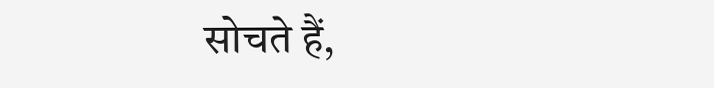सोचते हैं,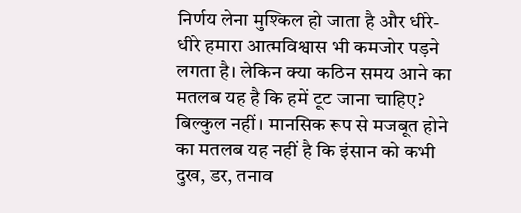निर्णय लेना मुश्किल हो जाता है और धीरे-धीरे हमारा आत्मविश्वास भी कमजोर पड़ने लगता है। लेकिन क्या कठिन समय आने का मतलब यह है कि हमें टूट जाना चाहिए? बिल्कुल नहीं। मानसिक रूप से मजबूत होने का मतलब यह नहीं है कि इंसान को कभी दुख, डर, तनाव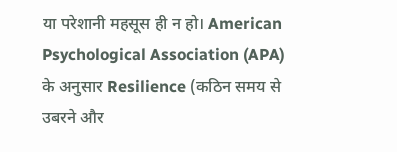या परेशानी महसूस ही न हो। American Psychological Association (APA) के अनुसार Resilience (कठिन समय से उबरने और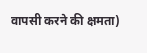वापसी करने की क्षमता)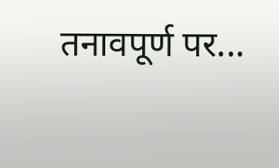तनावपूर्ण पर...